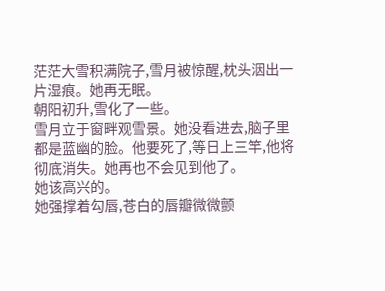茫茫大雪积满院子,雪月被惊醒,枕头洇出一片湿痕。她再无眠。
朝阳初升,雪化了一些。
雪月立于窗畔观雪景。她没看进去,脑子里都是蓝幽的脸。他要死了,等日上三竿,他将彻底消失。她再也不会见到他了。
她该高兴的。
她强撑着勾唇,苍白的唇瓣微微颤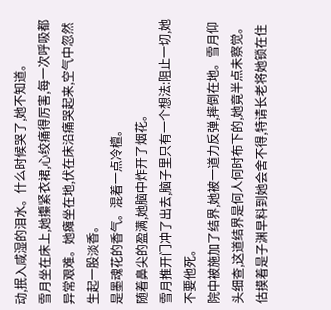动,抿入咸湿的泪水。什么时候哭了,她不知道。
雪月坐在床上,她攥紧衣裙,心绞痛得厉害,每一次呼吸都异常艰难。她瘫坐在地,伏在床沿痛哭起来,空气中忽然生起一股淡香。
是墨魂花的香气。混着一点冷檀。
随着鼻尖的盈满,她脑中炸开了烟花。
雪月推开门冲了出去,脑子里只有一个想法:阻止一切,她不要他死。
院中被施加了结界,她被一道力反弹,摔倒在地。雪月仰头细查,这道结界是何人何时布下的,她竟半点未察觉。
估摸着是子渊早料到她会舍不得,特请长老将她锁在住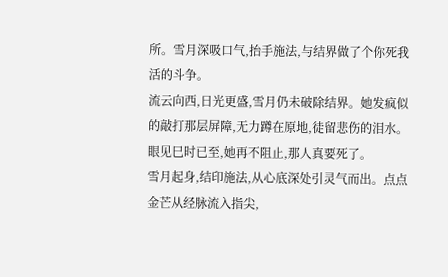所。雪月深吸口气,抬手施法,与结界做了个你死我活的斗争。
流云向西,日光更盛,雪月仍未破除结界。她发疯似的敲打那层屏障,无力蹲在原地,徒留悲伤的泪水。
眼见巳时已至,她再不阻止,那人真要死了。
雪月起身,结印施法,从心底深处引灵气而出。点点金芒从经脉流入指尖,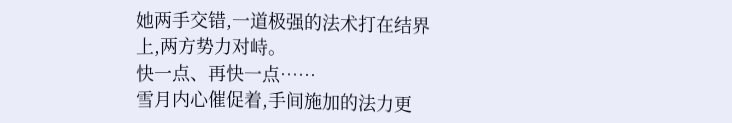她两手交错,一道极强的法术打在结界上,两方势力对峙。
快一点、再快一点……
雪月内心催促着,手间施加的法力更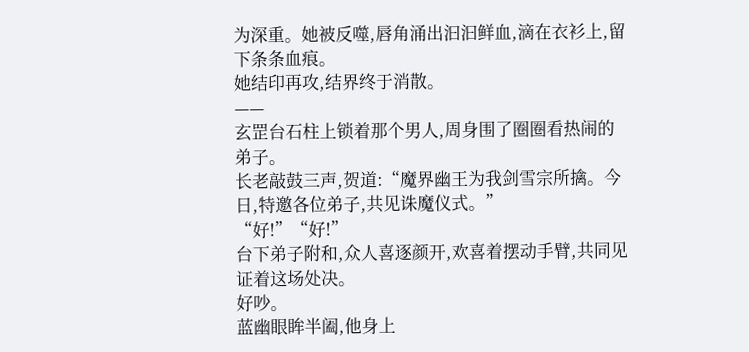为深重。她被反噬,唇角涌出汩汩鲜血,滴在衣衫上,留下条条血痕。
她结印再攻,结界终于消散。
——
玄罡台石柱上锁着那个男人,周身围了圈圈看热闹的弟子。
长老敲鼓三声,贺道:“魔界幽王为我剑雪宗所擒。今日,特邀各位弟子,共见诛魔仪式。”
“好!”“好!”
台下弟子附和,众人喜逐颜开,欢喜着摆动手臂,共同见证着这场处决。
好吵。
蓝幽眼眸半阖,他身上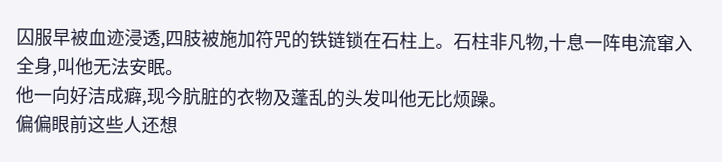囚服早被血迹浸透,四肢被施加符咒的铁链锁在石柱上。石柱非凡物,十息一阵电流窜入全身,叫他无法安眠。
他一向好洁成癖,现今肮脏的衣物及蓬乱的头发叫他无比烦躁。
偏偏眼前这些人还想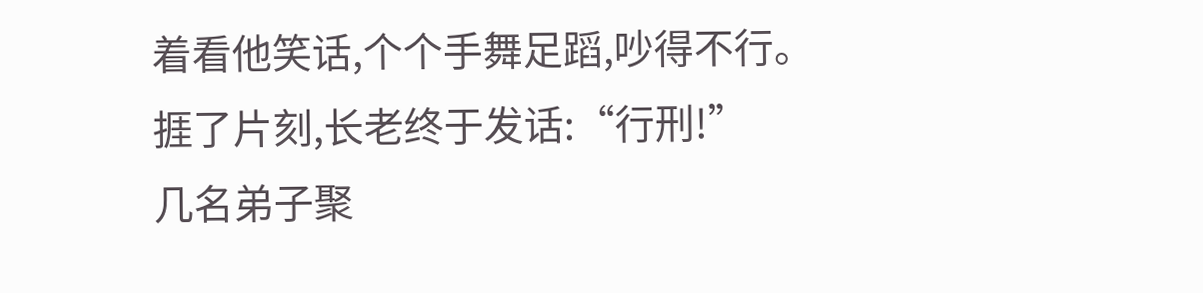着看他笑话,个个手舞足蹈,吵得不行。
捱了片刻,长老终于发话:“行刑!”
几名弟子聚